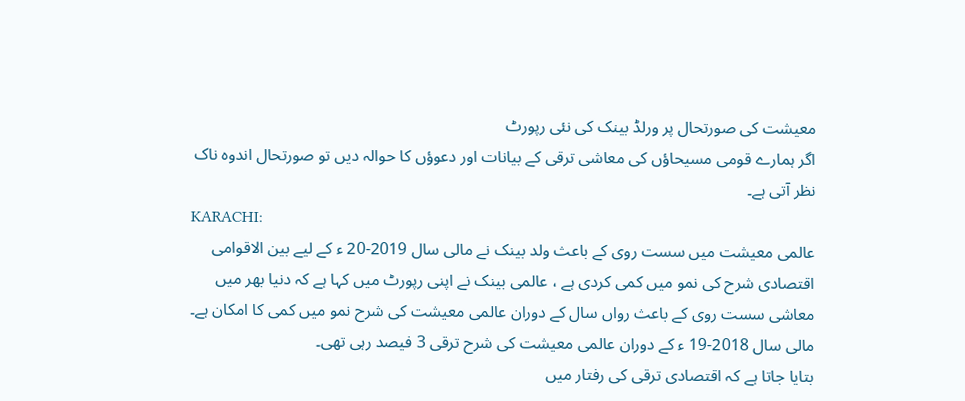معیشت کی صورتحال پر ورلڈ بینک کی نئی رپورٹ
اگر ہمارے قومی مسیحاؤں کی معاشی ترقی کے بیانات اور دعوؤں کا حوالہ دیں تو صورتحال اندوہ ناک نظر آتی ہے۔
KARACHI:
عالمی معیشت میں سست روی کے باعث ولد بینک نے مالی سال 2019-20 ء کے لیے بین الاقوامی اقتصادی شرح کی نمو میں کمی کردی ہے ، عالمی بینک نے اپنی رپورٹ میں کہا ہے کہ دنیا بھر میں معاشی سست روی کے باعث رواں سال کے دوران عالمی معیشت کی شرح نمو میں کمی کا امکان ہے۔ مالی سال 2018-19 ء کے دوران عالمی معیشت کی شرح ترقی 3 فیصد رہی تھی۔
بتایا جاتا ہے کہ اقتصادی ترقی کی رفتار میں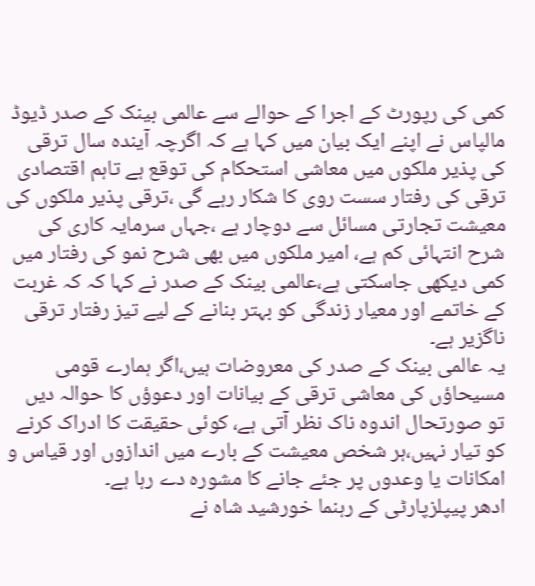کمی کی رپورٹ کے اجرا کے حوالے سے عالمی بینک کے صدر ڈیوڈ مالپاس نے اپنے ایک بیان میں کہا ہے کہ اگرچہ آیندہ سال ترقی کی پذیر ملکوں میں معاشی استحکام کی توقع ہے تاہم اقتصادی ترقی کی رفتار سست روی کا شکار رہے گی ،ترقی پذیر ملکوں کی معیشت تجارتی مسائل سے دوچار ہے ،جہاں سرمایہ کاری کی شرح انتہائی کم ہے، امیر ملکوں میں بھی شرح نمو کی رفتار میں کمی دیکھی جاسکتی ہے،عالمی بینک کے صدر نے کہا کہ کہ غربت کے خاتمے اور معیار زندگی کو بہتر بنانے کے لیے تیز رفتار ترقی ناگزیر ہے۔
یہ عالمی بینک کے صدر کی معروضات ہیں،اگر ہمارے قومی مسیحاؤں کی معاشی ترقی کے بیانات اور دعوؤں کا حوالہ دیں تو صورتحال اندوہ ناک نظر آتی ہے، کوئی حقیقت کا ادراک کرنے کو تیار نہیں،ہر شخص معیشت کے بارے میں اندازوں اور قیاس و امکانات یا وعدوں پر جئے جانے کا مشورہ دے رہا ہے۔
ادھر پیپلزپارٹی کے رہنما خورشید شاہ نے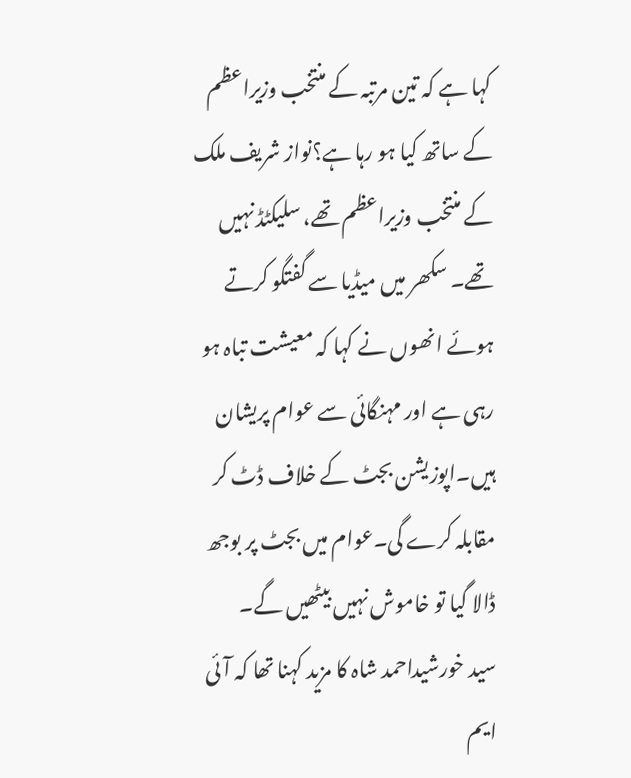کہا ہے کہ تین مرتبہ کے منتخب وزیراعظم کے ساتھ کیا ہو رہا ہے؟نواز شریف ملک کے منتخب وزیراعظم تھے، سلیکٹڈ نہیں تھے۔ سکھر میں میڈیا سے گفتگو کرتے ہوئے انھوں نے کہا کہ معیشت تباہ ہو رہی ہے اور مہنگائی سے عوام پریشان ہیں۔اپوزیشن بجٹ کے خلاف ڈٹ کر مقابلہ کرے گی۔عوام میں بجٹ پر بوجھ ڈالا گیا تو خاموش نہیں بیٹھیں گے۔
سید خورشیداحمد شاہ کا مزید کہنا تھا کہ آئی ایم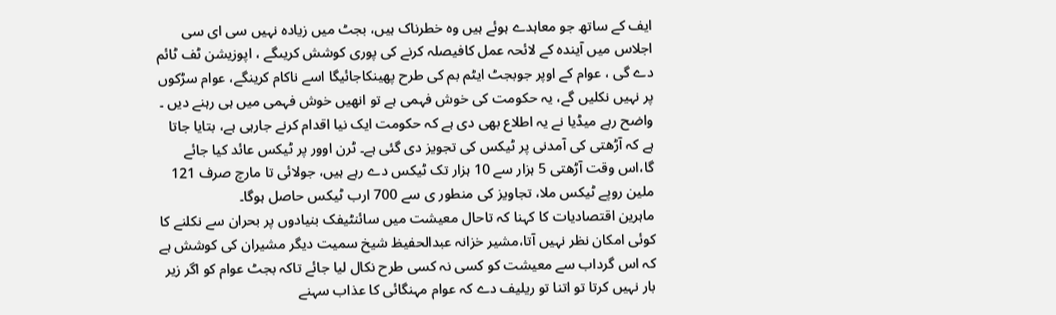ایف کے ساتھ جو معاہدے ہوئے ہیں وہ خطرناک ہیں، بجٹ میں زیادہ نہیں سی ای سی اجلاس میں آیندہ کے لائحہ عمل کافیصلہ کرنے کی پوری کوشش کریںگے ، اپوزیشن ٹف ٹائم دے گی ، عوام کے اوپر جوبجٹ ایٹم بم کی طرح پھینکاجائیگا اسے ناکام کرینگے، عوام سڑکوں پر نہیں نکلیں گے، یہ حکومت کی خوش فہمی ہے تو انھیں خوش فہمی میں ہی رہنے دیں ۔
واضح رہے میڈیا نے یہ اطلاع بھی دی ہے کہ حکومت ایک نیا اقدام کرنے جارہی ہے، بتایا جاتا ہے کہ آڑھتی کی آمدنی پر ٹیکس کی تجویز دی گئی ہے۔ ٹرن اوور پر ٹیکس عائد کیا جائے گا،اس وقت آڑھتی 5 ہزار سے 10 ہزار تک ٹیکس دے رہے ہیں، جولائی تا مارچ صرف 121 ملین روپے ٹیکس ملا، تجاویز کی منطور ی سے 700 ارب ٹیکس حاصل ہوگا۔
ماہرین اقتصادیات کا کہنا کہ تاحال معیشت میں سائنٹیفک بنیادوں پر بحران سے نکلنے کا کوئی امکان نظر نہیں آتا،مشیر خزانہ عبدالحفیظ شیخ سمیت دیگر مشیران کی کوشش ہے کہ اس گرداب سے معیشت کو کسی نہ کسی طرح نکال لیا جائے تاکہ بجٹ عوام کو اگر زیر بار نہیں کرتا تو اتنا تو ریلیف دے کہ عوام مہنگائی کا عذاب سہنے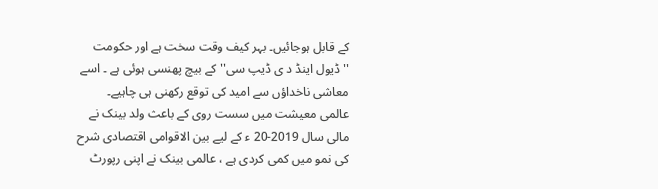کے قابل ہوجائیں۔ بہر کیف وقت سخت ہے اور حکومت ''ڈیول اینڈ د ی ڈیپ سی'' کے بیچ پھنسی ہوئی ہے ۔ اسے معاشی ناخداؤں سے امید کی توقع رکھنی ہی چاہیے۔
عالمی معیشت میں سست روی کے باعث ولد بینک نے مالی سال 2019-20 ء کے لیے بین الاقوامی اقتصادی شرح کی نمو میں کمی کردی ہے ، عالمی بینک نے اپنی رپورٹ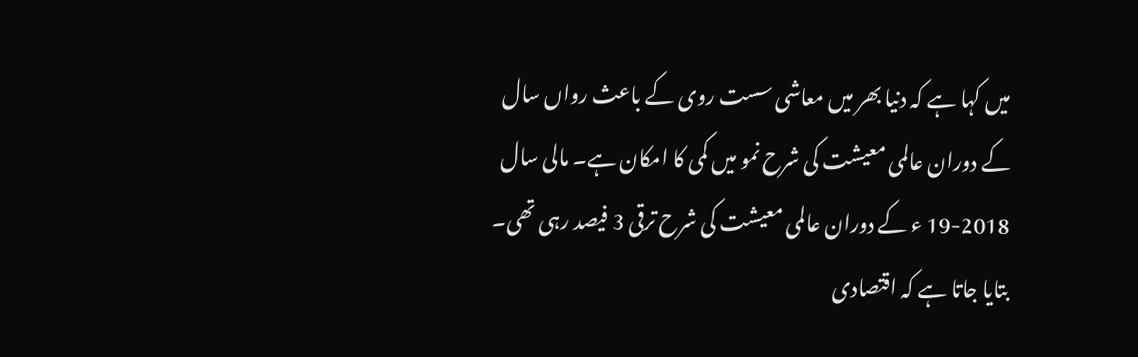میں کہا ہے کہ دنیا بھر میں معاشی سست روی کے باعث رواں سال کے دوران عالمی معیشت کی شرح نمو میں کمی کا امکان ہے۔ مالی سال 2018-19 ء کے دوران عالمی معیشت کی شرح ترقی 3 فیصد رہی تھی۔
بتایا جاتا ہے کہ اقتصادی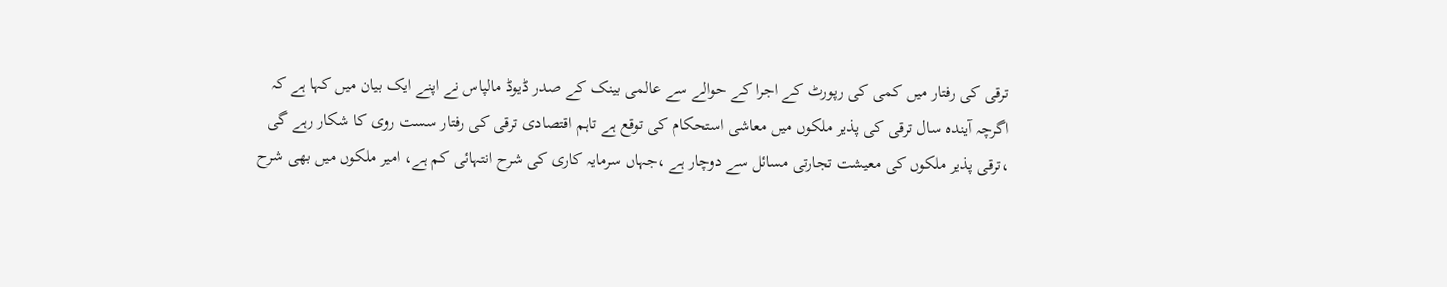ترقی کی رفتار میں کمی کی رپورٹ کے اجرا کے حوالے سے عالمی بینک کے صدر ڈیوڈ مالپاس نے اپنے ایک بیان میں کہا ہے کہ اگرچہ آیندہ سال ترقی کی پذیر ملکوں میں معاشی استحکام کی توقع ہے تاہم اقتصادی ترقی کی رفتار سست روی کا شکار رہے گی ،ترقی پذیر ملکوں کی معیشت تجارتی مسائل سے دوچار ہے ،جہاں سرمایہ کاری کی شرح انتہائی کم ہے، امیر ملکوں میں بھی شرح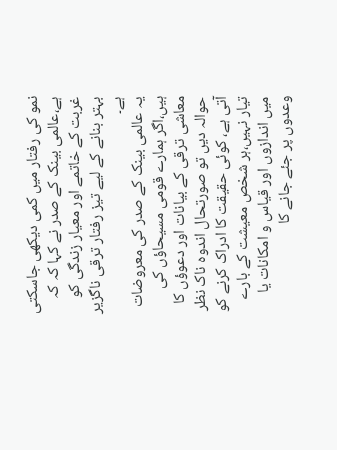نمو کی رفتار میں کمی دیکھی جاسکتی ہے،عالمی بینک کے صدر نے کہا کہ کہ غربت کے خاتمے اور معیار زندگی کو بہتر بنانے کے لیے تیز رفتار ترقی ناگزیر ہے۔
یہ عالمی بینک کے صدر کی معروضات ہیں،اگر ہمارے قومی مسیحاؤں کی معاشی ترقی کے بیانات اور دعوؤں کا حوالہ دیں تو صورتحال اندوہ ناک نظر آتی ہے، کوئی حقیقت کا ادراک کرنے کو تیار نہیں،ہر شخص معیشت کے بارے میں اندازوں اور قیاس و امکانات یا وعدوں پر جئے جانے کا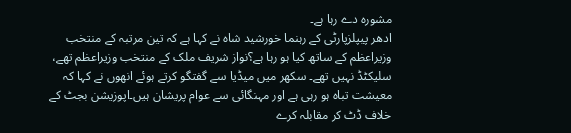مشورہ دے رہا ہے۔
ادھر پیپلزپارٹی کے رہنما خورشید شاہ نے کہا ہے کہ تین مرتبہ کے منتخب وزیراعظم کے ساتھ کیا ہو رہا ہے؟نواز شریف ملک کے منتخب وزیراعظم تھے، سلیکٹڈ نہیں تھے۔ سکھر میں میڈیا سے گفتگو کرتے ہوئے انھوں نے کہا کہ معیشت تباہ ہو رہی ہے اور مہنگائی سے عوام پریشان ہیں۔اپوزیشن بجٹ کے خلاف ڈٹ کر مقابلہ کرے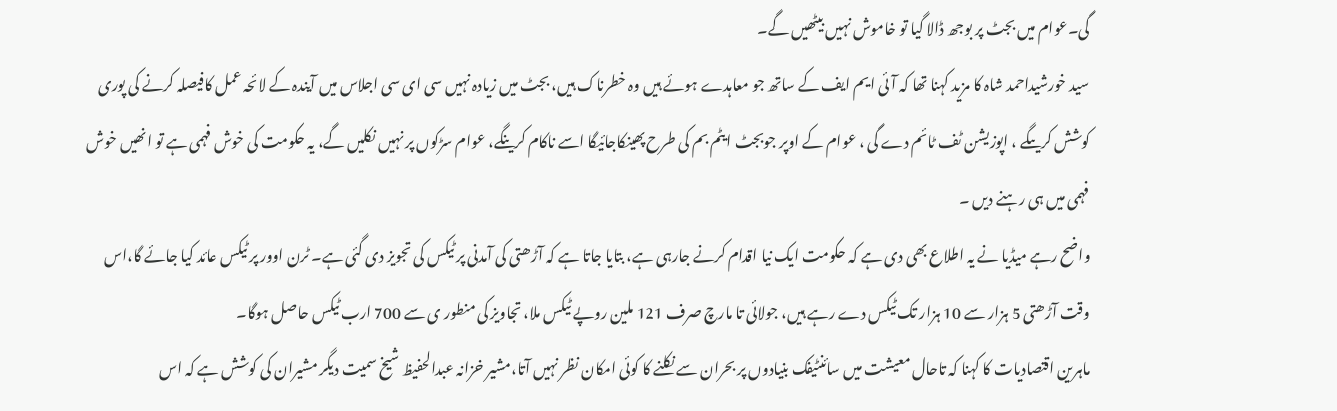گی۔عوام میں بجٹ پر بوجھ ڈالا گیا تو خاموش نہیں بیٹھیں گے۔
سید خورشیداحمد شاہ کا مزید کہنا تھا کہ آئی ایم ایف کے ساتھ جو معاہدے ہوئے ہیں وہ خطرناک ہیں، بجٹ میں زیادہ نہیں سی ای سی اجلاس میں آیندہ کے لائحہ عمل کافیصلہ کرنے کی پوری کوشش کریںگے ، اپوزیشن ٹف ٹائم دے گی ، عوام کے اوپر جوبجٹ ایٹم بم کی طرح پھینکاجائیگا اسے ناکام کرینگے، عوام سڑکوں پر نہیں نکلیں گے، یہ حکومت کی خوش فہمی ہے تو انھیں خوش فہمی میں ہی رہنے دیں ۔
واضح رہے میڈیا نے یہ اطلاع بھی دی ہے کہ حکومت ایک نیا اقدام کرنے جارہی ہے، بتایا جاتا ہے کہ آڑھتی کی آمدنی پر ٹیکس کی تجویز دی گئی ہے۔ ٹرن اوور پر ٹیکس عائد کیا جائے گا،اس وقت آڑھتی 5 ہزار سے 10 ہزار تک ٹیکس دے رہے ہیں، جولائی تا مارچ صرف 121 ملین روپے ٹیکس ملا، تجاویز کی منطور ی سے 700 ارب ٹیکس حاصل ہوگا۔
ماہرین اقتصادیات کا کہنا کہ تاحال معیشت میں سائنٹیفک بنیادوں پر بحران سے نکلنے کا کوئی امکان نظر نہیں آتا،مشیر خزانہ عبدالحفیظ شیخ سمیت دیگر مشیران کی کوشش ہے کہ اس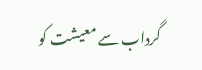گرداب سے معیشت کو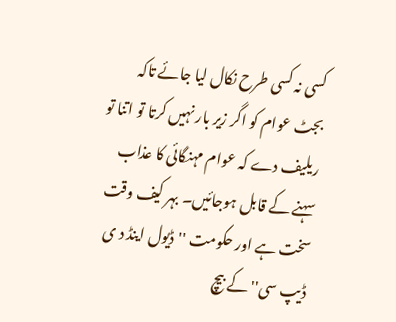کسی نہ کسی طرح نکال لیا جائے تاکہ بجٹ عوام کو اگر زیر بار نہیں کرتا تو اتنا تو ریلیف دے کہ عوام مہنگائی کا عذاب سہنے کے قابل ہوجائیں۔ بہر کیف وقت سخت ہے اور حکومت ''ڈیول اینڈ د ی ڈیپ سی'' کے بیچ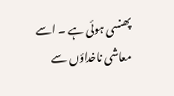پھنسی ہوئی ہے ۔ اسے معاشی ناخداؤں سے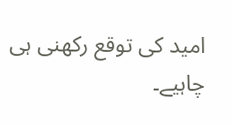امید کی توقع رکھنی ہی چاہیے۔